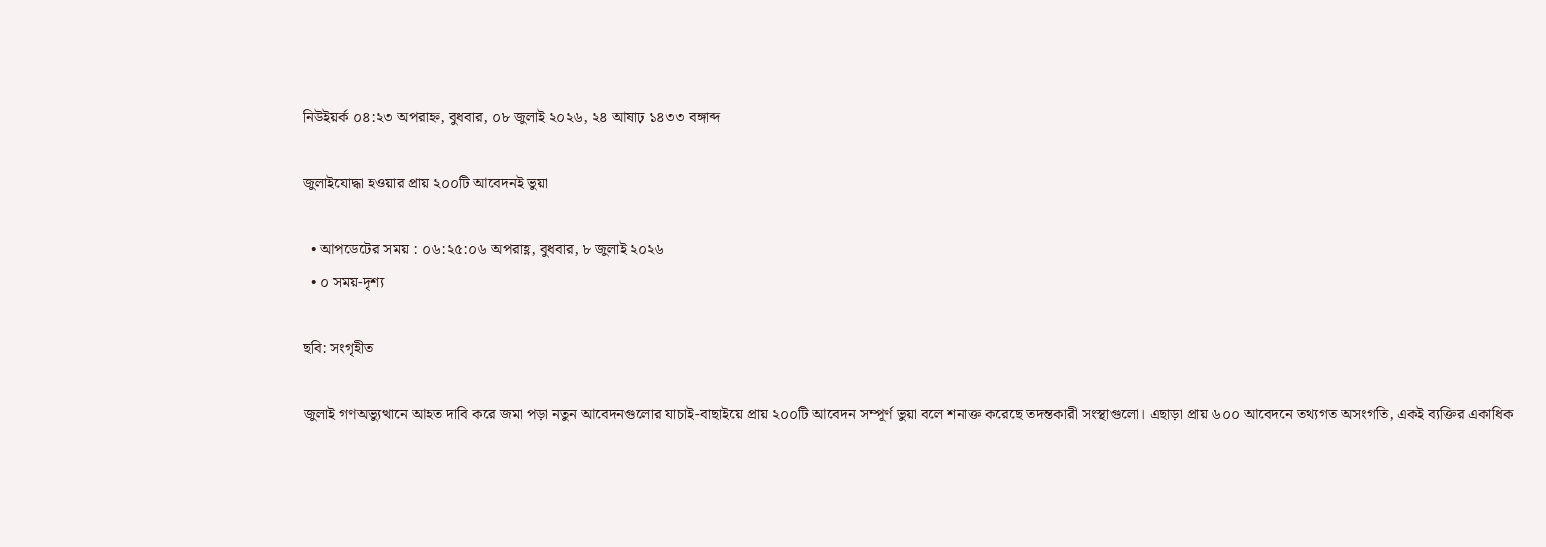নিউইয়র্ক ০৪:২৩ অপরাহ্ন, বুধবার, ০৮ জুলাই ২০২৬, ২৪ আষাঢ় ১৪৩৩ বঙ্গাব্দ

জুলাইযোদ্ধা হওয়ার প্রায় ২০০টি আবেদনই ভুয়া

  • আপডেটের সময় : ০৬:২৫:০৬ অপরাহ্ণ, বুধবার, ৮ জুলাই ২০২৬
  • ০ সময়-দৃশ্য

ছবি: সংগৃহীত

জুলাই গণঅভ্যুত্থানে আহত দাবি করে জমা পড়া নতুন আবেদনগুলোর যাচাই-বাছাইয়ে প্রায় ২০০টি আবেদন সম্পূর্ণ ভুয়া বলে শনাক্ত করেছে তদন্তকারী সংস্থাগুলো। এছাড়া প্রায় ৬০০ আবেদনে তথ্যগত অসংগতি, একই ব্যক্তির একাধিক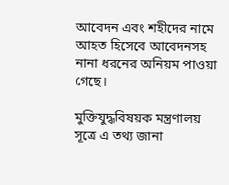আবেদন এবং শহীদের নামে আহত হিসেবে আবেদনসহ নানা ধরনের অনিয়ম পাওয়া গেছে।

মুক্তিযুদ্ধবিষয়ক মন্ত্রণালয় সূত্রে এ তথ্য জানা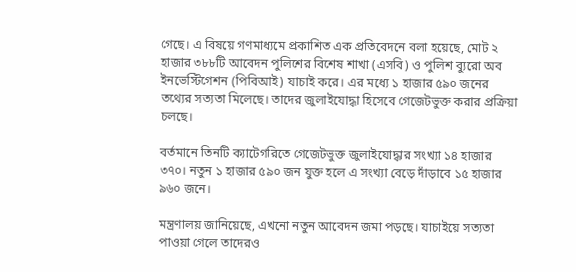গেছে। এ বিষয়ে গণমাধ্যমে প্রকাশিত এক প্রতিবেদনে বলা হয়েছে, মোট ২ হাজার ৩৮৮টি আবেদন পুলিশের বিশেষ শাখা (এসবি) ও পুলিশ ব্যুরো অব ইনভেস্টিগেশন (পিবিআই) যাচাই করে। এর মধ্যে ১ হাজার ৫৯০ জনের তথ্যের সত্যতা মিলেছে। তাদের জুলাইযোদ্ধা হিসেবে গেজেটভুক্ত করার প্রক্রিয়া চলছে।

বর্তমানে তিনটি ক্যাটেগরিতে গেজেটভুক্ত জুলাইযোদ্ধার সংখ্যা ১৪ হাজার ৩৭০। নতুন ১ হাজার ৫৯০ জন যুক্ত হলে এ সংখ্যা বেড়ে দাঁড়াবে ১৫ হাজার ৯৬০ জনে।

মন্ত্রণালয় জানিয়েছে, এখনো নতুন আবেদন জমা পড়ছে। যাচাইয়ে সত্যতা পাওয়া গেলে তাদেরও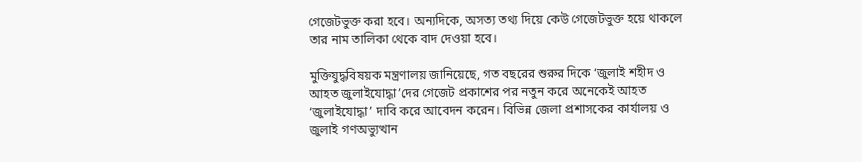গেজেটভুক্ত করা হবে। অন্যদিকে, অসত্য তথ্য দিয়ে কেউ গেজেটভুক্ত হয়ে থাকলে তার নাম তালিকা থেকে বাদ দেওয়া হবে।

মুক্তিযুদ্ধবিষয়ক মন্ত্রণালয় জানিয়েছে, গত বছরের শুরুর দিকে ‘জুলাই শহীদ ও আহত জুলাইযোদ্ধা’দের গেজেট প্রকাশের পর নতুন করে অনেকেই আহত ‘জুলাইযোদ্ধা’ দাবি করে আবেদন করেন। বিভিন্ন জেলা প্রশাসকের কার্যালয় ও জুলাই গণঅভ্যুত্থান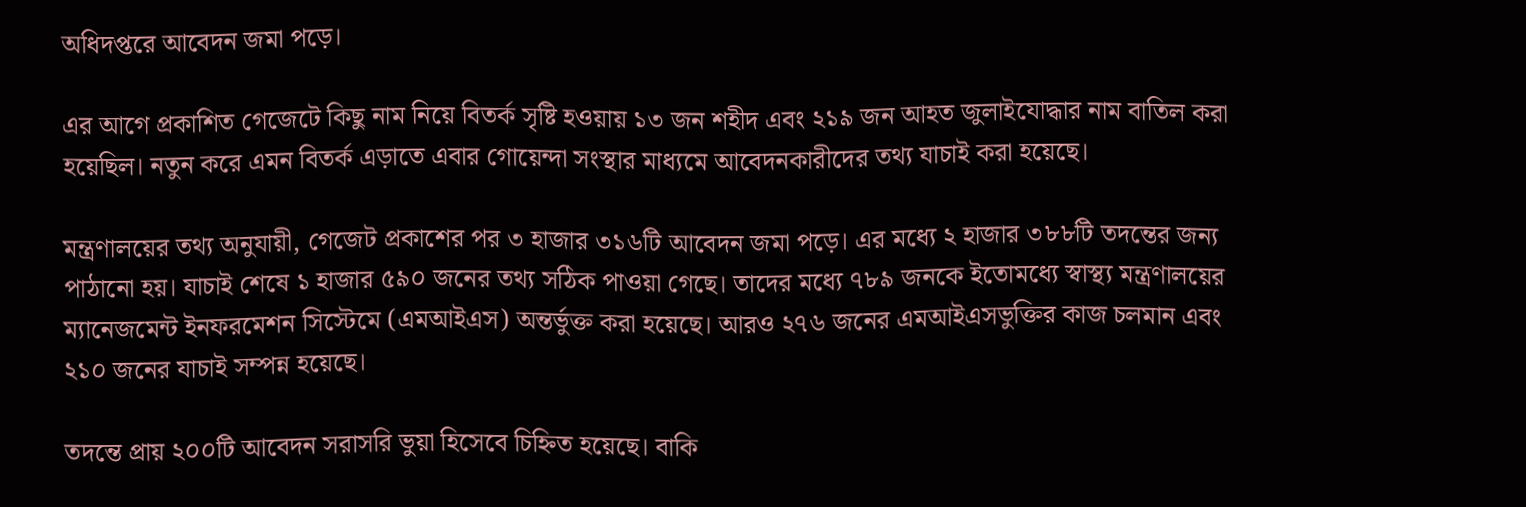অধিদপ্তরে আবেদন জমা পড়ে।

এর আগে প্রকাশিত গেজেটে কিছু নাম নিয়ে বিতর্ক সৃষ্টি হওয়ায় ১৩ জন শহীদ এবং ২১৯ জন আহত জুলাইযোদ্ধার নাম বাতিল করা হয়েছিল। নতুন করে এমন বিতর্ক এড়াতে এবার গোয়েন্দা সংস্থার মাধ্যমে আবেদনকারীদের তথ্য যাচাই করা হয়েছে।

মন্ত্রণালয়ের তথ্য অনুযায়ী, গেজেট প্রকাশের পর ৩ হাজার ৩১৬টি আবেদন জমা পড়ে। এর মধ্যে ২ হাজার ৩৮৮টি তদন্তের জন্য পাঠানো হয়। যাচাই শেষে ১ হাজার ৫৯০ জনের তথ্য সঠিক পাওয়া গেছে। তাদের মধ্যে ৭৮৯ জনকে ইতোমধ্যে স্বাস্থ্য মন্ত্রণালয়ের ম্যানেজমেন্ট ইনফরমেশন সিস্টেমে (এমআইএস) অন্তর্ভুক্ত করা হয়েছে। আরও ২৭৬ জনের এমআইএসভুক্তির কাজ চলমান এবং ২১০ জনের যাচাই সম্পন্ন হয়েছে।

তদন্তে প্রায় ২০০টি আবেদন সরাসরি ভুয়া হিসেবে চিহ্নিত হয়েছে। বাকি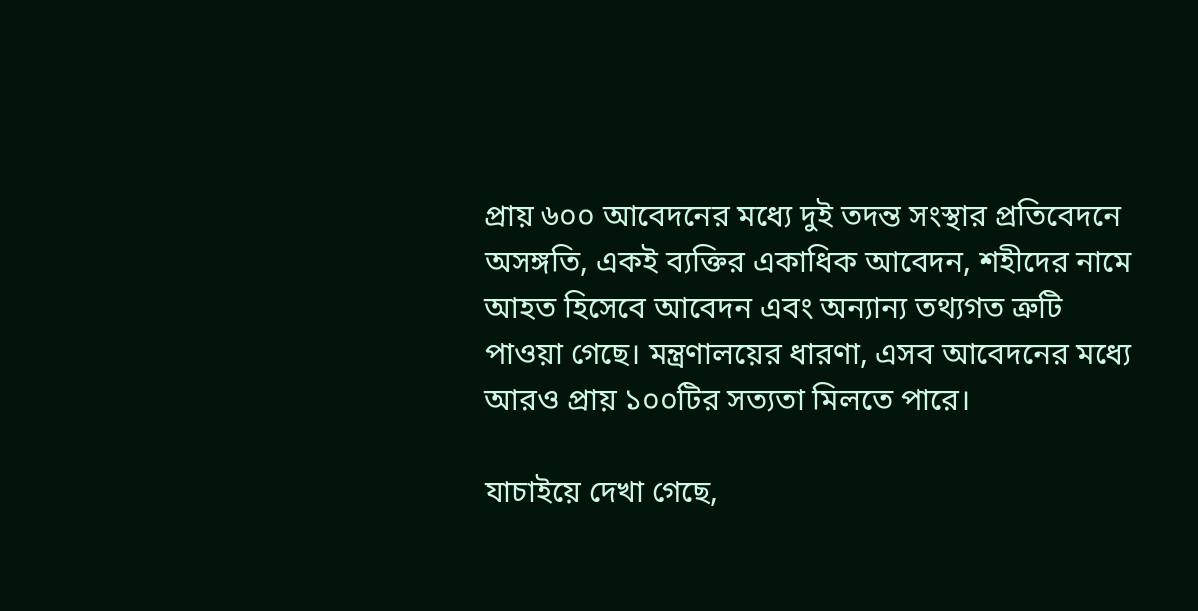প্রায় ৬০০ আবেদনের মধ্যে দুই তদন্ত সংস্থার প্রতিবেদনে অসঙ্গতি, একই ব্যক্তির একাধিক আবেদন, শহীদের নামে আহত হিসেবে আবেদন এবং অন্যান্য তথ্যগত ত্রুটি পাওয়া গেছে। মন্ত্রণালয়ের ধারণা, এসব আবেদনের মধ্যে আরও প্রায় ১০০টির সত্যতা মিলতে পারে।

যাচাইয়ে দেখা গেছে,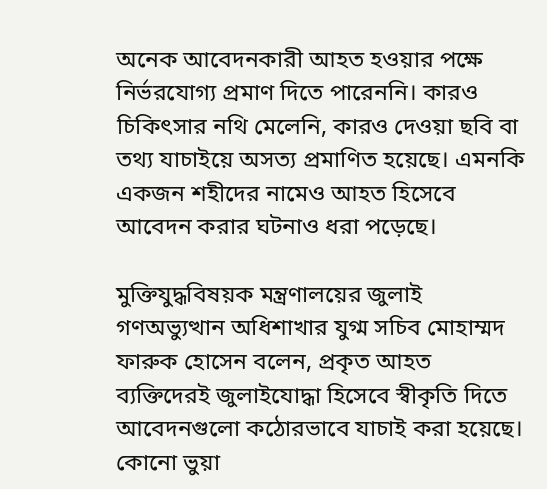অনেক আবেদনকারী আহত হওয়ার পক্ষে নির্ভরযোগ্য প্রমাণ দিতে পারেননি। কারও চিকিৎসার নথি মেলেনি, কারও দেওয়া ছবি বা তথ্য যাচাইয়ে অসত্য প্রমাণিত হয়েছে। এমনকি একজন শহীদের নামেও আহত হিসেবে আবেদন করার ঘটনাও ধরা পড়েছে।

মুক্তিযুদ্ধবিষয়ক মন্ত্রণালয়ের জুলাই গণঅভ্যুত্থান অধিশাখার যুগ্ম সচিব মোহাম্মদ ফারুক হোসেন বলেন, প্রকৃত আহত ব্যক্তিদেরই জুলাইযোদ্ধা হিসেবে স্বীকৃতি দিতে আবেদনগুলো কঠোরভাবে যাচাই করা হয়েছে। কোনো ভুয়া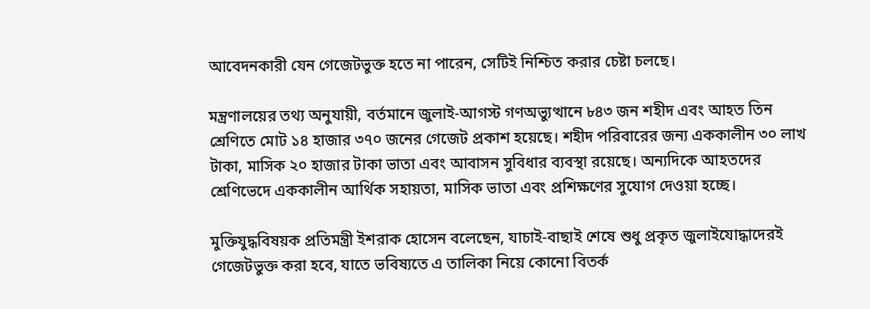আবেদনকারী যেন গেজেটভুক্ত হতে না পারেন, সেটিই নিশ্চিত করার চেষ্টা চলছে।

মন্ত্রণালয়ের তথ্য অনুযায়ী, বর্তমানে জুলাই-আগস্ট গণঅভ্যুত্থানে ৮৪৩ জন শহীদ এবং আহত তিন শ্রেণিতে মোট ১৪ হাজার ৩৭০ জনের গেজেট প্রকাশ হয়েছে। শহীদ পরিবারের জন্য এককালীন ৩০ লাখ টাকা, মাসিক ২০ হাজার টাকা ভাতা এবং আবাসন সুবিধার ব্যবস্থা রয়েছে। অন্যদিকে আহতদের শ্রেণিভেদে এককালীন আর্থিক সহায়তা, মাসিক ভাতা এবং প্রশিক্ষণের সুযোগ দেওয়া হচ্ছে।

মুক্তিযুদ্ধবিষয়ক প্রতিমন্ত্রী ইশরাক হোসেন বলেছেন, যাচাই-বাছাই শেষে শুধু প্রকৃত জুলাইযোদ্ধাদেরই গেজেটভুক্ত করা হবে, যাতে ভবিষ্যতে এ তালিকা নিয়ে কোনো বিতর্ক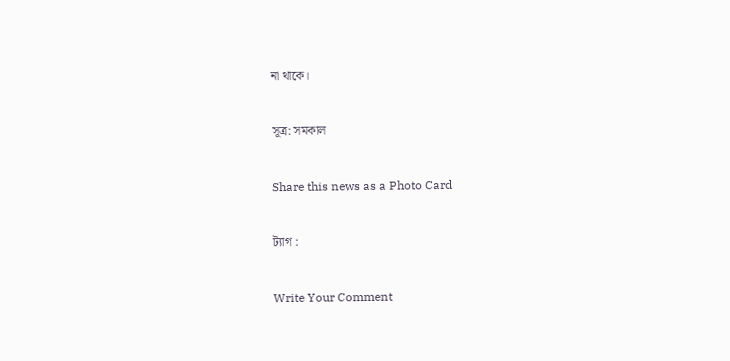না থাকে।

সূত্র: সমকাল

Share this news as a Photo Card

ট্যাগ :

Write Your Comment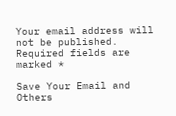Your email address will not be published. Required fields are marked *

Save Your Email and Others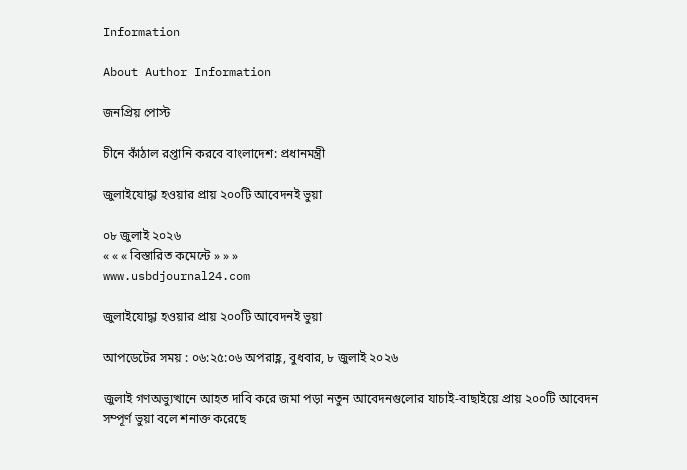Information

About Author Information

জনপ্রিয় পোস্ট

চীনে কাঁঠাল রপ্তানি করবে বাংলাদেশ: প্রধানমন্ত্রী

জুলাইযোদ্ধা হওয়ার প্রায় ২০০টি আবেদনই ভুয়া

০৮ জুলাই ২০২৬
« « « বিস্তারিত কমেন্টে » » »
www.usbdjournal24.com

জুলাইযোদ্ধা হওয়ার প্রায় ২০০টি আবেদনই ভুয়া

আপডেটের সময় : ০৬:২৫:০৬ অপরাহ্ণ, বুধবার, ৮ জুলাই ২০২৬

জুলাই গণঅভ্যুত্থানে আহত দাবি করে জমা পড়া নতুন আবেদনগুলোর যাচাই-বাছাইয়ে প্রায় ২০০টি আবেদন সম্পূর্ণ ভুয়া বলে শনাক্ত করেছে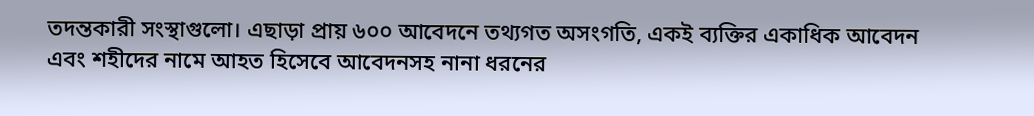তদন্তকারী সংস্থাগুলো। এছাড়া প্রায় ৬০০ আবেদনে তথ্যগত অসংগতি, একই ব্যক্তির একাধিক আবেদন এবং শহীদের নামে আহত হিসেবে আবেদনসহ নানা ধরনের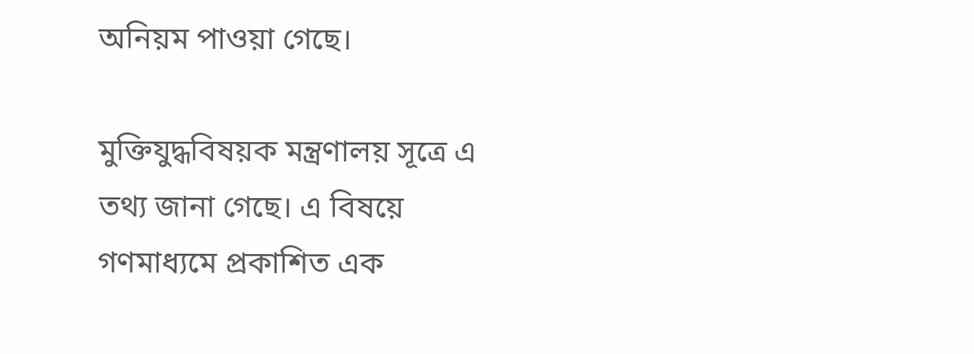অনিয়ম পাওয়া গেছে।

মুক্তিযুদ্ধবিষয়ক মন্ত্রণালয় সূত্রে এ তথ্য জানা গেছে। এ বিষয়ে গণমাধ্যমে প্রকাশিত এক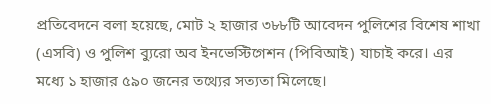প্রতিবেদনে বলা হয়েছে, মোট ২ হাজার ৩৮৮টি আবেদন পুলিশের বিশেষ শাখা (এসবি) ও পুলিশ ব্যুরো অব ইনভেস্টিগেশন (পিবিআই) যাচাই করে। এর মধ্যে ১ হাজার ৫৯০ জনের তথ্যের সত্যতা মিলেছে।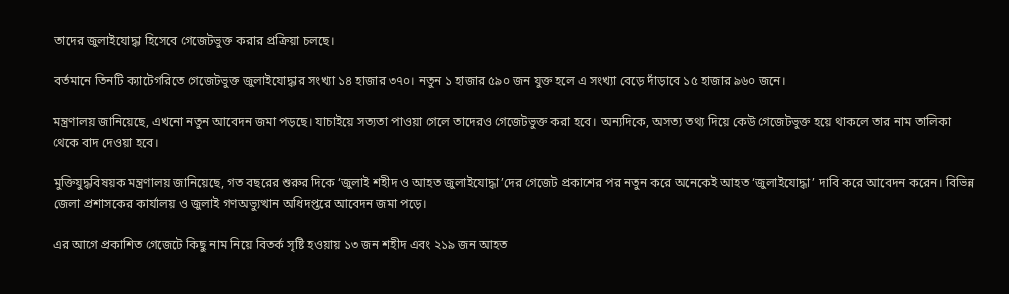তাদের জুলাইযোদ্ধা হিসেবে গেজেটভুক্ত করার প্রক্রিয়া চলছে।

বর্তমানে তিনটি ক্যাটেগরিতে গেজেটভুক্ত জুলাইযোদ্ধার সংখ্যা ১৪ হাজার ৩৭০। নতুন ১ হাজার ৫৯০ জন যুক্ত হলে এ সংখ্যা বেড়ে দাঁড়াবে ১৫ হাজার ৯৬০ জনে।

মন্ত্রণালয় জানিয়েছে, এখনো নতুন আবেদন জমা পড়ছে। যাচাইয়ে সত্যতা পাওয়া গেলে তাদেরও গেজেটভুক্ত করা হবে। অন্যদিকে, অসত্য তথ্য দিয়ে কেউ গেজেটভুক্ত হয়ে থাকলে তার নাম তালিকা থেকে বাদ দেওয়া হবে।

মুক্তিযুদ্ধবিষয়ক মন্ত্রণালয় জানিয়েছে, গত বছরের শুরুর দিকে ‘জুলাই শহীদ ও আহত জুলাইযোদ্ধা’দের গেজেট প্রকাশের পর নতুন করে অনেকেই আহত ‘জুলাইযোদ্ধা’ দাবি করে আবেদন করেন। বিভিন্ন জেলা প্রশাসকের কার্যালয় ও জুলাই গণঅভ্যুত্থান অধিদপ্তরে আবেদন জমা পড়ে।

এর আগে প্রকাশিত গেজেটে কিছু নাম নিয়ে বিতর্ক সৃষ্টি হওয়ায় ১৩ জন শহীদ এবং ২১৯ জন আহত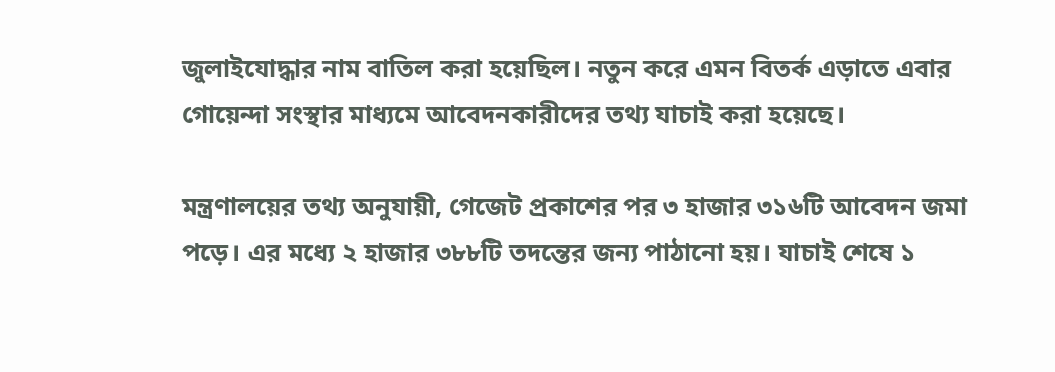জুলাইযোদ্ধার নাম বাতিল করা হয়েছিল। নতুন করে এমন বিতর্ক এড়াতে এবার গোয়েন্দা সংস্থার মাধ্যমে আবেদনকারীদের তথ্য যাচাই করা হয়েছে।

মন্ত্রণালয়ের তথ্য অনুযায়ী, গেজেট প্রকাশের পর ৩ হাজার ৩১৬টি আবেদন জমা পড়ে। এর মধ্যে ২ হাজার ৩৮৮টি তদন্তের জন্য পাঠানো হয়। যাচাই শেষে ১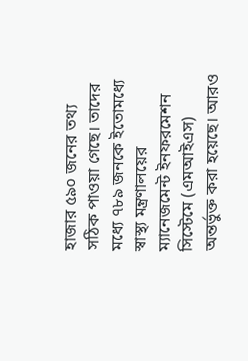হাজার ৫৯০ জনের তথ্য সঠিক পাওয়া গেছে। তাদের মধ্যে ৭৮৯ জনকে ইতোমধ্যে স্বাস্থ্য মন্ত্রণালয়ের ম্যানেজমেন্ট ইনফরমেশন সিস্টেমে (এমআইএস) অন্তর্ভুক্ত করা হয়েছে। আরও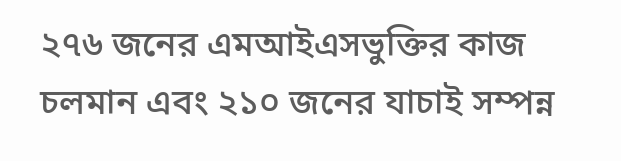২৭৬ জনের এমআইএসভুক্তির কাজ চলমান এবং ২১০ জনের যাচাই সম্পন্ন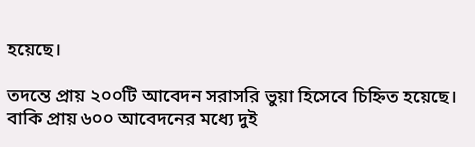হয়েছে।

তদন্তে প্রায় ২০০টি আবেদন সরাসরি ভুয়া হিসেবে চিহ্নিত হয়েছে। বাকি প্রায় ৬০০ আবেদনের মধ্যে দুই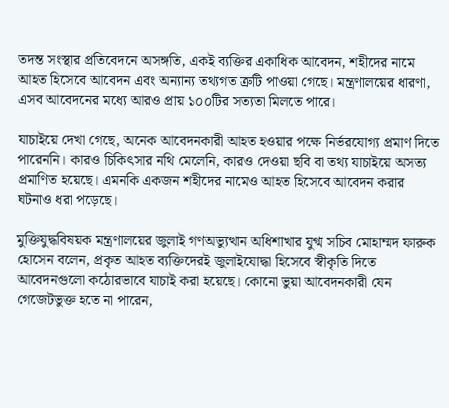তদন্ত সংস্থার প্রতিবেদনে অসঙ্গতি, একই ব্যক্তির একাধিক আবেদন, শহীদের নামে আহত হিসেবে আবেদন এবং অন্যান্য তথ্যগত ত্রুটি পাওয়া গেছে। মন্ত্রণালয়ের ধারণা, এসব আবেদনের মধ্যে আরও প্রায় ১০০টির সত্যতা মিলতে পারে।

যাচাইয়ে দেখা গেছে, অনেক আবেদনকারী আহত হওয়ার পক্ষে নির্ভরযোগ্য প্রমাণ দিতে পারেননি। কারও চিকিৎসার নথি মেলেনি, কারও দেওয়া ছবি বা তথ্য যাচাইয়ে অসত্য প্রমাণিত হয়েছে। এমনকি একজন শহীদের নামেও আহত হিসেবে আবেদন করার ঘটনাও ধরা পড়েছে।

মুক্তিযুদ্ধবিষয়ক মন্ত্রণালয়ের জুলাই গণঅভ্যুত্থান অধিশাখার যুগ্ম সচিব মোহাম্মদ ফারুক হোসেন বলেন, প্রকৃত আহত ব্যক্তিদেরই জুলাইযোদ্ধা হিসেবে স্বীকৃতি দিতে আবেদনগুলো কঠোরভাবে যাচাই করা হয়েছে। কোনো ভুয়া আবেদনকারী যেন গেজেটভুক্ত হতে না পারেন,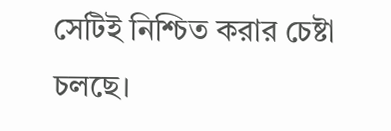সেটিই নিশ্চিত করার চেষ্টা চলছে।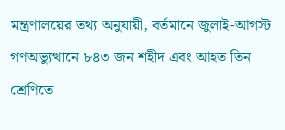মন্ত্রণালয়ের তথ্য অনুযায়ী, বর্তমানে জুলাই-আগস্ট গণঅভ্যুত্থানে ৮৪৩ জন শহীদ এবং আহত তিন শ্রেণিতে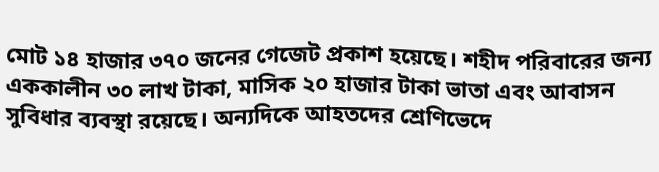মোট ১৪ হাজার ৩৭০ জনের গেজেট প্রকাশ হয়েছে। শহীদ পরিবারের জন্য এককালীন ৩০ লাখ টাকা, মাসিক ২০ হাজার টাকা ভাতা এবং আবাসন সুবিধার ব্যবস্থা রয়েছে। অন্যদিকে আহতদের শ্রেণিভেদে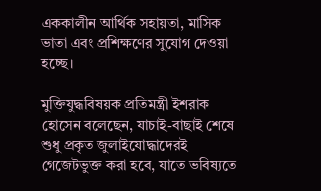এককালীন আর্থিক সহায়তা, মাসিক ভাতা এবং প্রশিক্ষণের সুযোগ দেওয়া হচ্ছে।

মুক্তিযুদ্ধবিষয়ক প্রতিমন্ত্রী ইশরাক হোসেন বলেছেন, যাচাই-বাছাই শেষে শুধু প্রকৃত জুলাইযোদ্ধাদেরই গেজেটভুক্ত করা হবে, যাতে ভবিষ্যতে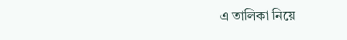এ তালিকা নিয়ে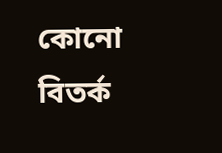কোনো বিতর্ক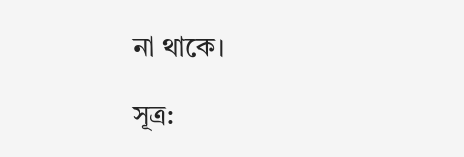না থাকে।

সূত্র: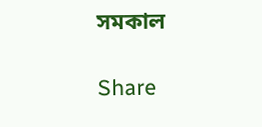সমকাল

Share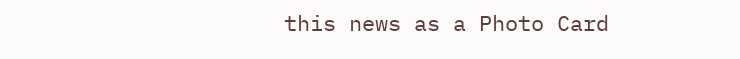this news as a Photo Card